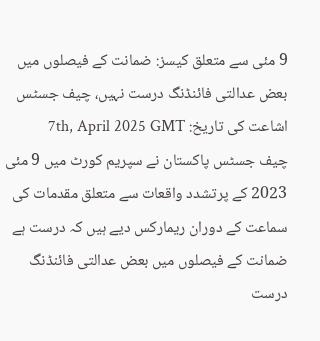9 مئی سے متعلق کیسز: ضمانت کے فیصلوں میں بعض عدالتی فائنڈنگ درست نہیں، چیف جسٹس
اشاعت کی تاریخ: 7th, April 2025 GMT
چیف جسٹس پاکستان نے سپریم کورٹ میں 9 مئی 2023 کے پرتشدد واقعات سے متعلق مقدمات کی سماعت کے دوران ریمارکس دیے ہیں کہ درست ہے ضمانت کے فیصلوں میں بعض عدالتی فائنڈنگ درست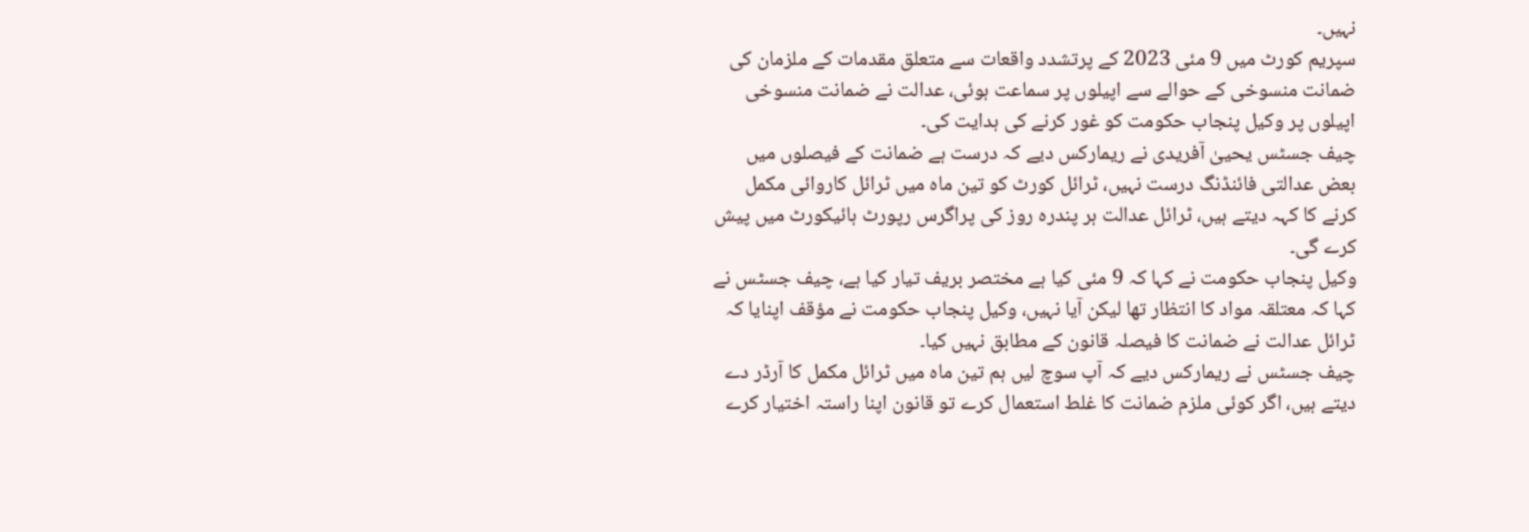نہیں۔
سپریم کورٹ میں 9 مئی 2023 کے پرتشدد واقعات سے متعلق مقدمات کے ملزمان کی ضمانت منسوخی کے حوالے سے اپیلوں پر سماعت ہوئی، عدالت نے ضمانت منسوخی اپیلوں پر وکیل پنجاب حکومت کو غور کرنے کی ہدایت کی۔
چیف جسٹس یحییٰ آفریدی نے ریمارکس دیے کہ درست ہے ضمانت کے فیصلوں میں بعض عدالتی فائنڈنگ درست نہیں، ٹرائل کورٹ کو تین ماہ میں ٹرائل کاروائی مکمل کرنے کا کہہ دیتے ہیں، ٹرائل عدالت ہر پندرہ روز کی پراگرس رپورٹ ہائیکورٹ میں پیش کرے گی۔
وکیل پنجاب حکومت نے کہا کہ 9 مئی کیا ہے مختصر بریف تیار کیا ہے، چیف جسٹس نے کہا کہ معتلقہ مواد کا انتظار تھا لیکن آیا نہیں، وکیل پنجاب حکومت نے مؤقف اپنایا کہ ٹرائل عدالت نے ضمانت کا فیصلہ قانون کے مطابق نہیں کیا۔
چیف جسٹس نے ریمارکس دیے کہ آپ سوچ لیں ہم تین ماہ میں ٹرائل مکمل کا آرڈر دے دیتے ہیں، اگر کوئی ملزم ضمانت کا غلط استعمال کرے تو قانون اپنا راستہ اختیار کرے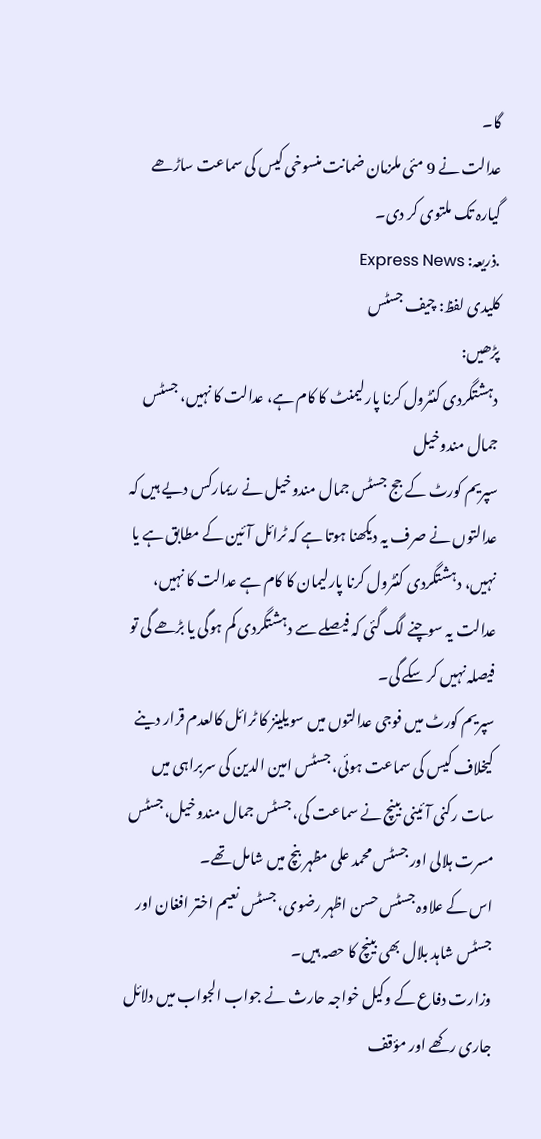گا۔
عدالت نے 9 مئی ملزمان ضمانت منسوخی کیس کی سماعت ساڑھے گیارہ تک ملتوی کر دی۔
.ذریعہ: Express News
کلیدی لفظ: چیف جسٹس
پڑھیں:
دہشتگردی کنٹرول کرنا پارلیمنٹ کا کام ہے، عدالت کا نہیں، جسٹس جمال مندوخیل
سپریم کورٹ کے جج جسٹس جمال مندوخیل نے ریمارکس دیے ہیں کہ عدالتوں نے صرف یہ دیکھنا ہوتا ہے کہ ٹرائل آئین کے مطابق ہے یا نہیں، دہشتگردی کنٹرول کرنا پارلیمان کا کام ہے عدالت کا نہیں، عدالت یہ سوچنے لگ گئی کہ فیصلے سے دہشتگردی کم ہوگی یا بڑھے گی تو فیصلہ نہیں کر سکے گی۔
سپریم کورٹ میں فوجی عدالتوں میں سویلینز کا ٹرائل کالعدم قرار دینے کیخلاف کیس کی سماعت ہوئی، جسٹس امین الدین کی سربراہی میں سات رکنی آئینی بینچ نے سماعت کی، جسٹس جمال مندوخیل،جسٹس مسرت ہلالی اور جسٹس محمد علی مظہر بنچ میں شامل تھے۔
اس کے علاوہ جسٹس حسن اظہر رضوی، جسٹس نعیم اختر افغان اور جسٹس شاہد بلال بھی بینچ کا حصہ ہیں۔
وزارت دفاع کے وکیل خواجہ حارث نے جواب الجواب میں دلائل جاری رکھے اور مؤقف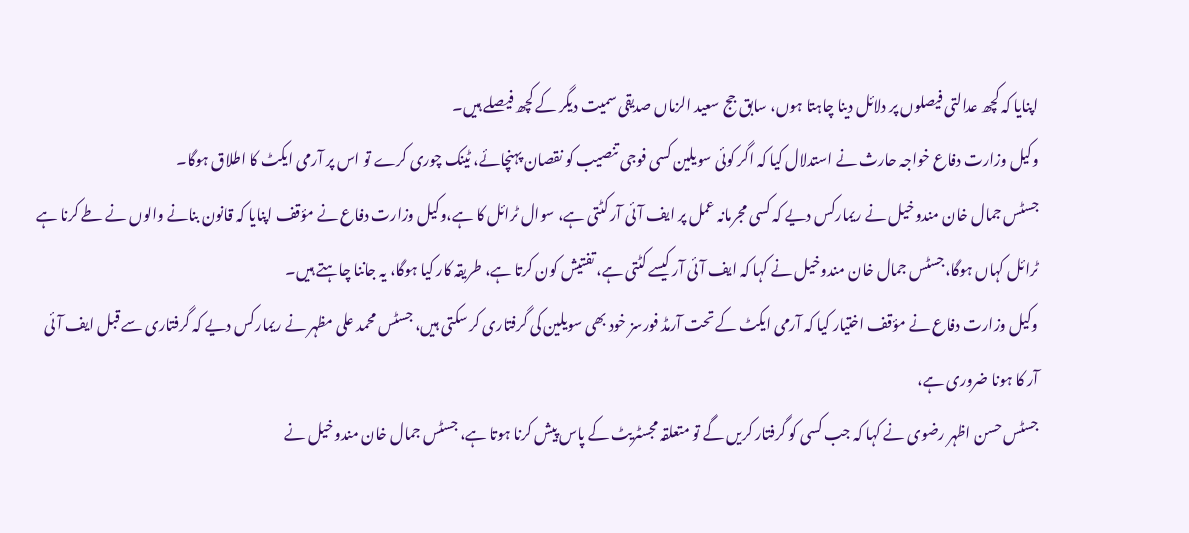اپنایا کہ کچھ عدالتی فیصلوں پر دلائل دینا چاہتا ہوں، سابق جج سعید الزماں صدیقی سمیت دیگر کے کچھ فیصلے ہیں۔
وکیل وزارت دفاع خواجہ حارث نے استدلال کیا کہ اگر کوئی سویلین کسی فوجی تنصیب کو نقصان پہنچائے، ٹینک چوری کرے تو اس پر آرمی ایکٹ کا اطلاق ہوگا۔
جسٹس جمال خان مندوخیل نے ریمارکس دیے کہ کسی مجرمانہ عمل پر ایف آئی آر کٹتی ہے، سوال ٹرائل کا ہے،وکیل وزارت دفاع نے مؤقف اپنایا کہ قانون بنانے والوں نے طے کرنا ہے ٹرائل کہاں ہوگا،جسٹس جمال خان مندوخیل نے کہا کہ ایف آئی آر کیسے کٹتی ہے، تفتیش کون کرتا ہے، طریقہ کار کیا ہوگا، یہ جاننا چاہتے ہیں۔
وکیل وزارت دفاع نے مؤقف اختیار کیا کہ آرمی ایکٹ کے تحت آرمڈ فورسز خود بھی سویلین کی گرفتاری کر سکتی ہیں، جسٹس محمد علی مظہر نے ریمارکس دیے کہ گرفتاری سے قبل ایف آئی آر کا ہونا ضروری ہے،
جسٹس حسن اظہر رضوی نے کہا کہ جب کسی کو گرفتار کریں گے تو متعلقہ مجسٹریٹ کے پاس پیش کرنا ہوتا ہے، جسٹس جمال خان مندوخیل نے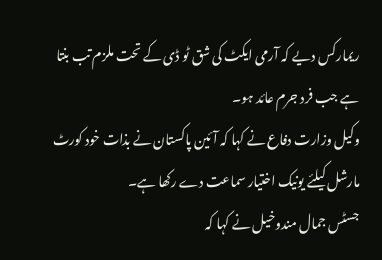ریمارکس دیے کہ آرمی ایکٹ کی شق ٹو ڈی کے تحت ملزم تب بنتا ہے جب فرد جرم عائد ہو۔
وکیل وزارت دفاع نے کہا کہ آئین پاکستان نے بذات خود کورٹ مارشل کیلئے یونیک اختیار سماعت دے رکھا ہے۔
جسٹس جمال مندوخیل نے کہا کہ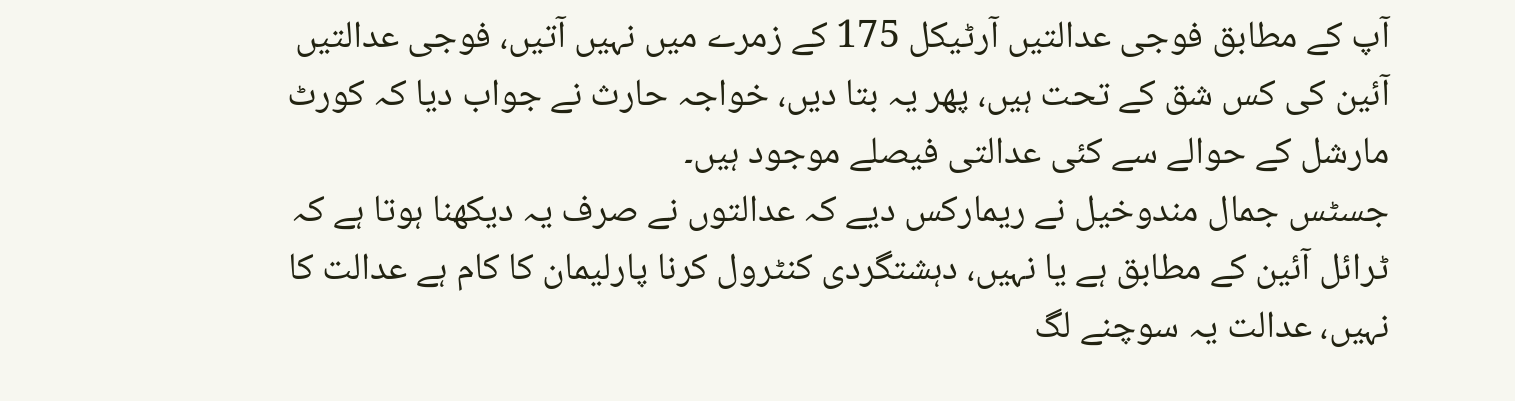آپ کے مطابق فوجی عدالتیں آرٹیکل 175 کے زمرے میں نہیں آتیں، فوجی عدالتیں آئین کی کس شق کے تحت ہیں، پھر یہ بتا دیں، خواجہ حارث نے جواب دیا کہ کورٹ مارشل کے حوالے سے کئی عدالتی فیصلے موجود ہیں۔
جسٹس جمال مندوخیل نے ریمارکس دیے کہ عدالتوں نے صرف یہ دیکھنا ہوتا ہے کہ ٹرائل آئین کے مطابق ہے یا نہیں، دہشتگردی کنٹرول کرنا پارلیمان کا کام ہے عدالت کا نہیں، عدالت یہ سوچنے لگ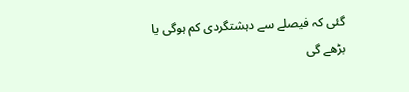گئی کہ فیصلے سے دہشتگردی کم ہوگی یا بڑھے گی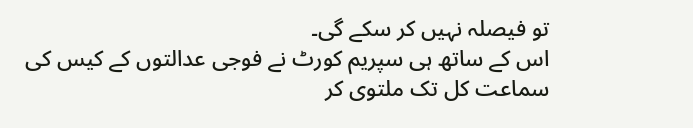تو فیصلہ نہیں کر سکے گی۔
اس کے ساتھ ہی سپریم کورٹ نے فوجی عدالتوں کے کیس کی سماعت کل تک ملتوی کر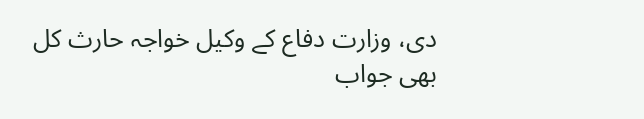دی، وزارت دفاع کے وکیل خواجہ حارث کل بھی جواب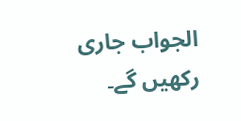الجواب جاری رکھیں گے۔